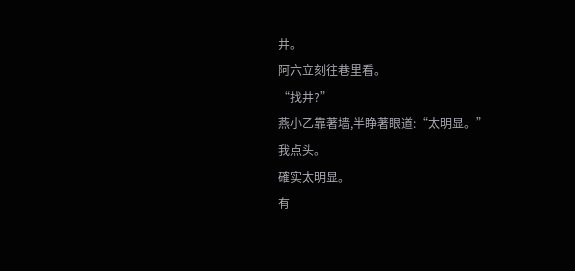井。
阿六立刻往巷里看。
“找井?”
燕小乙靠著墙,半睁著眼道:“太明显。”
我点头。
確实太明显。
有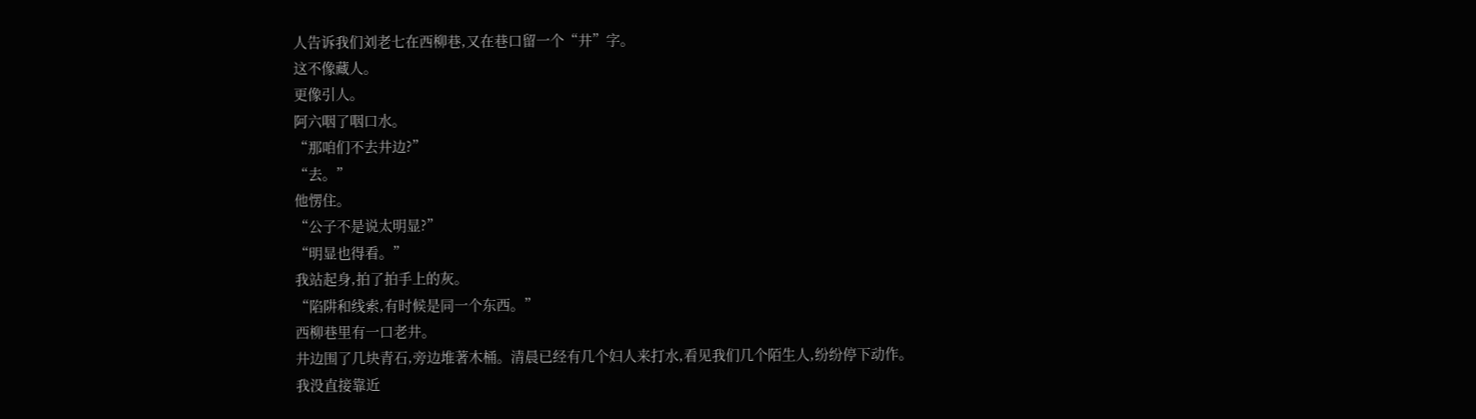人告诉我们刘老七在西柳巷,又在巷口留一个“井”字。
这不像藏人。
更像引人。
阿六咽了咽口水。
“那咱们不去井边?”
“去。”
他愣住。
“公子不是说太明显?”
“明显也得看。”
我站起身,拍了拍手上的灰。
“陷阱和线索,有时候是同一个东西。”
西柳巷里有一口老井。
井边围了几块青石,旁边堆著木桶。清晨已经有几个妇人来打水,看见我们几个陌生人,纷纷停下动作。
我没直接靠近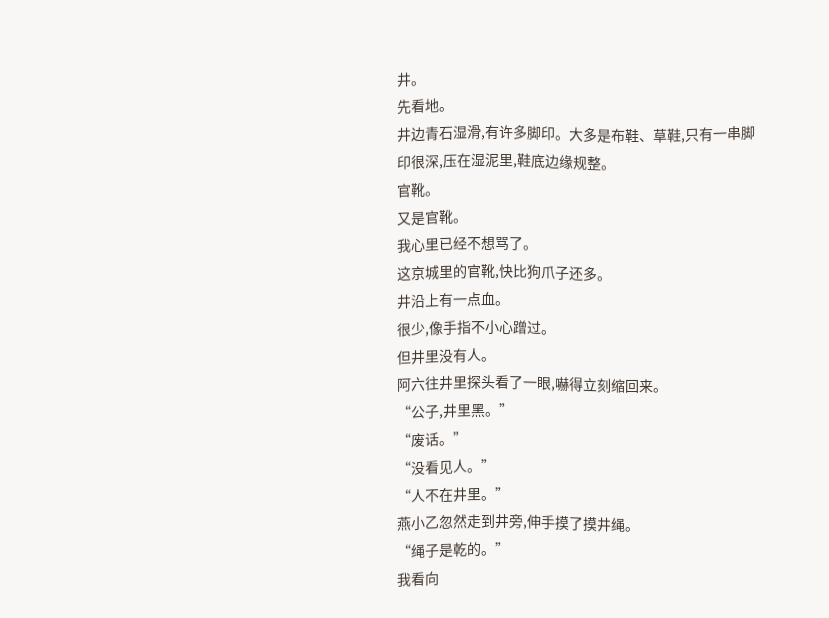井。
先看地。
井边青石湿滑,有许多脚印。大多是布鞋、草鞋,只有一串脚印很深,压在湿泥里,鞋底边缘规整。
官靴。
又是官靴。
我心里已经不想骂了。
这京城里的官靴,快比狗爪子还多。
井沿上有一点血。
很少,像手指不小心蹭过。
但井里没有人。
阿六往井里探头看了一眼,嚇得立刻缩回来。
“公子,井里黑。”
“废话。”
“没看见人。”
“人不在井里。”
燕小乙忽然走到井旁,伸手摸了摸井绳。
“绳子是乾的。”
我看向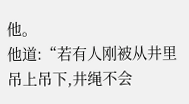他。
他道:“若有人刚被从井里吊上吊下,井绳不会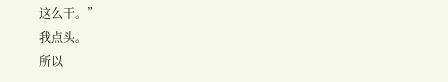这么干。”
我点头。
所以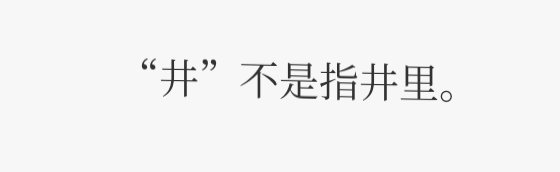“井”不是指井里。